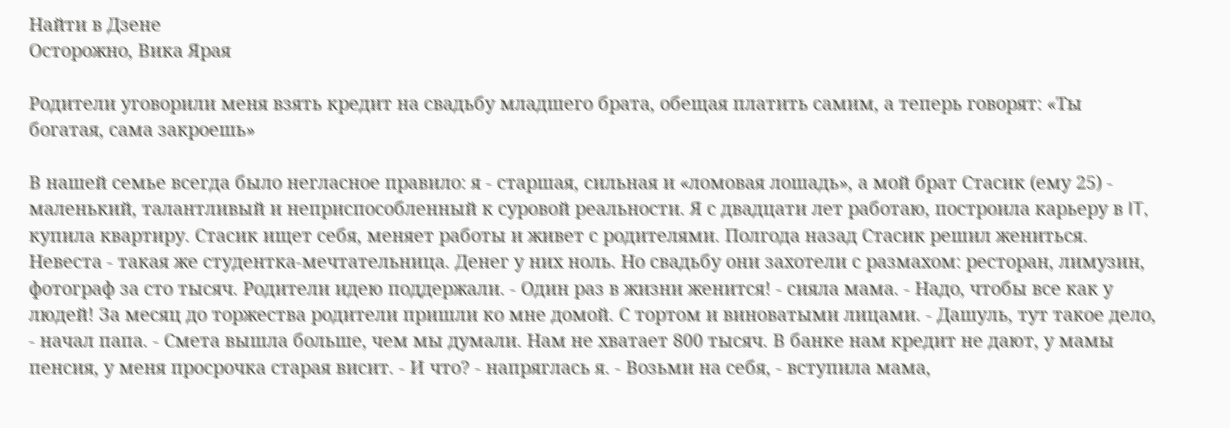Найти в Дзене
Осторожно, Вика Ярая

Родители уговорили меня взять кредит на свадьбу младшего брата, обещая платить самим, а теперь говорят: «Ты богатая, сама закроешь»

В нашей семье всегда было негласное правило: я - старшая, сильная и «ломовая лошадь», а мой брат Стасик (ему 25) - маленький, талантливый и неприспособленный к суровой реальности. Я с двадцати лет работаю, построила карьеру в IT, купила квартиру. Стасик ищет себя, меняет работы и живет с родителями. Полгода назад Стасик решил жениться. Невеста - такая же студентка-мечтательница. Денег у них ноль. Но свадьбу они захотели с размахом: ресторан, лимузин, фотограф за сто тысяч. Родители идею поддержали. - Один раз в жизни женится! - сияла мама. - Надо, чтобы все как у людей! За месяц до торжества родители пришли ко мне домой. С тортом и виноватыми лицами. - Дашуль, тут такое дело, - начал папа. - Смета вышла больше, чем мы думали. Нам не хватает 800 тысяч. В банке нам кредит не дают, у мамы пенсия, у меня просрочка старая висит. - И что? - напряглась я. - Возьми на себя, - вступила мама,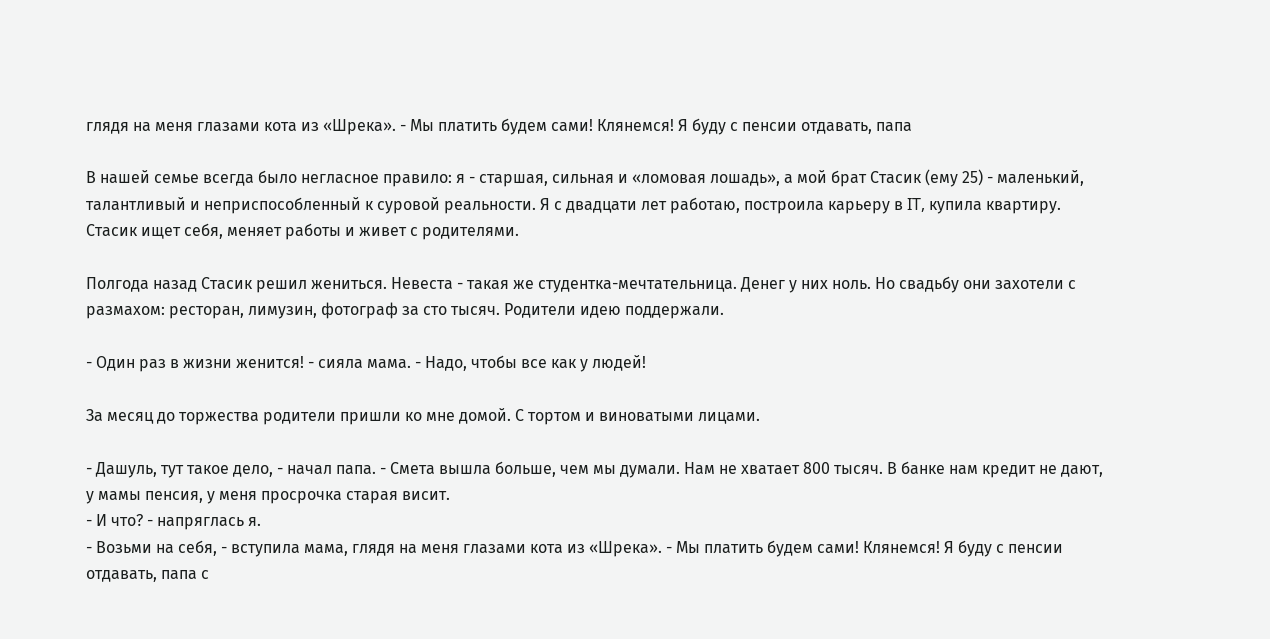глядя на меня глазами кота из «Шрека». - Мы платить будем сами! Клянемся! Я буду с пенсии отдавать, папа

В нашей семье всегда было негласное правило: я - старшая, сильная и «ломовая лошадь», а мой брат Стасик (ему 25) - маленький, талантливый и неприспособленный к суровой реальности. Я с двадцати лет работаю, построила карьеру в IT, купила квартиру. Стасик ищет себя, меняет работы и живет с родителями.

Полгода назад Стасик решил жениться. Невеста - такая же студентка-мечтательница. Денег у них ноль. Но свадьбу они захотели с размахом: ресторан, лимузин, фотограф за сто тысяч. Родители идею поддержали.

- Один раз в жизни женится! - сияла мама. - Надо, чтобы все как у людей!

За месяц до торжества родители пришли ко мне домой. С тортом и виноватыми лицами.

- Дашуль, тут такое дело, - начал папа. - Смета вышла больше, чем мы думали. Нам не хватает 800 тысяч. В банке нам кредит не дают, у мамы пенсия, у меня просрочка старая висит.
- И что? - напряглась я.
- Возьми на себя, - вступила мама, глядя на меня глазами кота из «Шрека». - Мы платить будем сами! Клянемся! Я буду с пенсии отдавать, папа с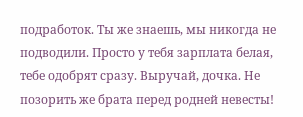подработок. Ты же знаешь, мы никогда не подводили. Просто у тебя зарплата белая, тебе одобрят сразу. Выручай, дочка. Не позорить же брата перед родней невесты!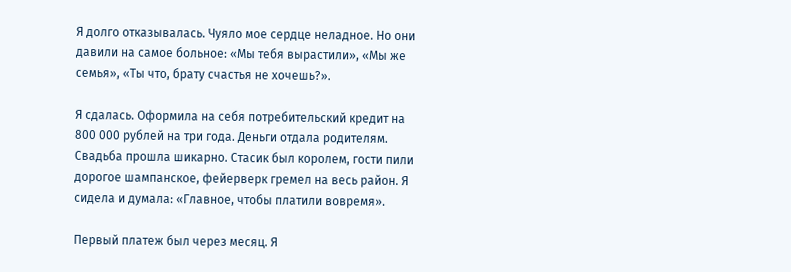Я долго отказывалась. Чуяло мое сердце неладное. Но они давили на самое больное: «Мы тебя вырастили», «Мы же семья», «Ты что, брату счастья не хочешь?».

Я сдалась. Оформила на себя потребительский кредит на 800 000 рублей на три года. Деньги отдала родителям. Свадьба прошла шикарно. Стасик был королем, гости пили дорогое шампанское, фейерверк гремел на весь район. Я сидела и думала: «Главное, чтобы платили вовремя».

Первый платеж был через месяц. Я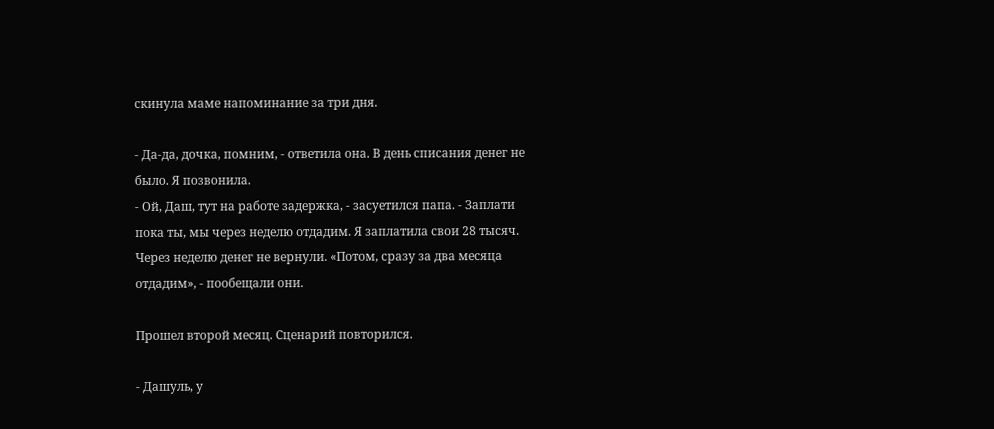скинула маме напоминание за три дня.

- Да-да, дочка, помним, - ответила она. В день списания денег не было. Я позвонила.
- Ой, Даш, тут на работе задержка, - засуетился папа. - Заплати пока ты, мы через неделю отдадим. Я заплатила свои 28 тысяч. Через неделю денег не вернули. «Потом, сразу за два месяца отдадим», - пообещали они.

Прошел второй месяц. Сценарий повторился.

- Дашуль, у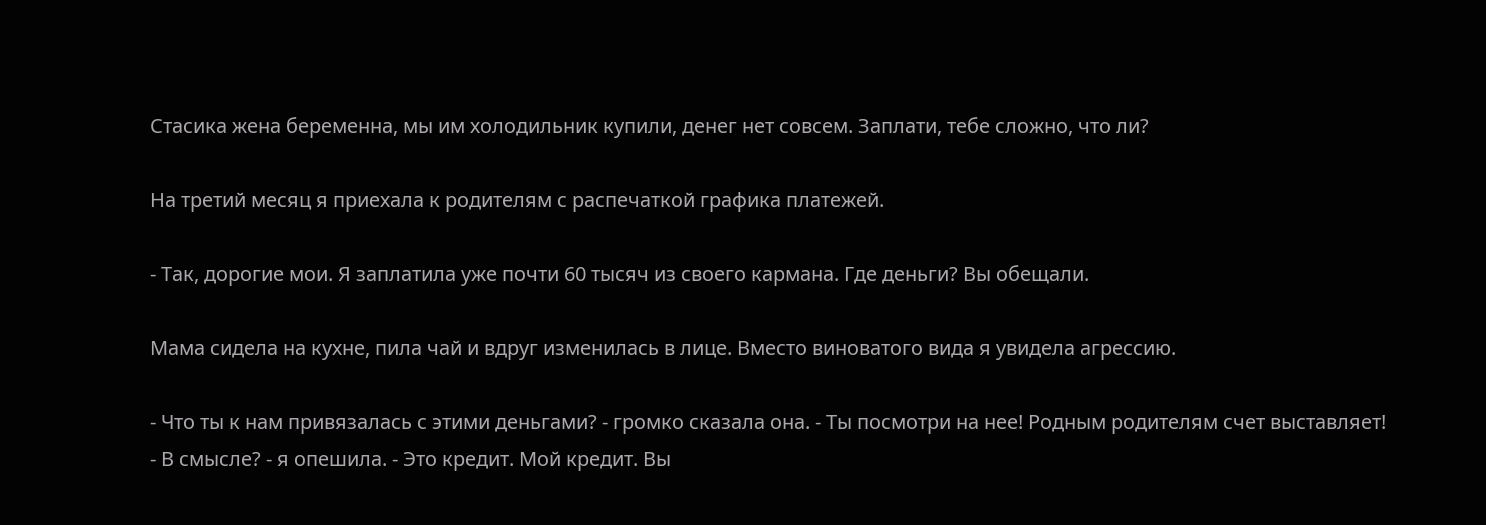Стасика жена беременна, мы им холодильник купили, денег нет совсем. Заплати, тебе сложно, что ли?

На третий месяц я приехала к родителям с распечаткой графика платежей.

- Так, дорогие мои. Я заплатила уже почти 60 тысяч из своего кармана. Где деньги? Вы обещали.

Мама сидела на кухне, пила чай и вдруг изменилась в лице. Вместо виноватого вида я увидела агрессию.

- Что ты к нам привязалась с этими деньгами? - громко сказала она. - Ты посмотри на нее! Родным родителям счет выставляет!
- В смысле? - я опешила. - Это кредит. Мой кредит. Вы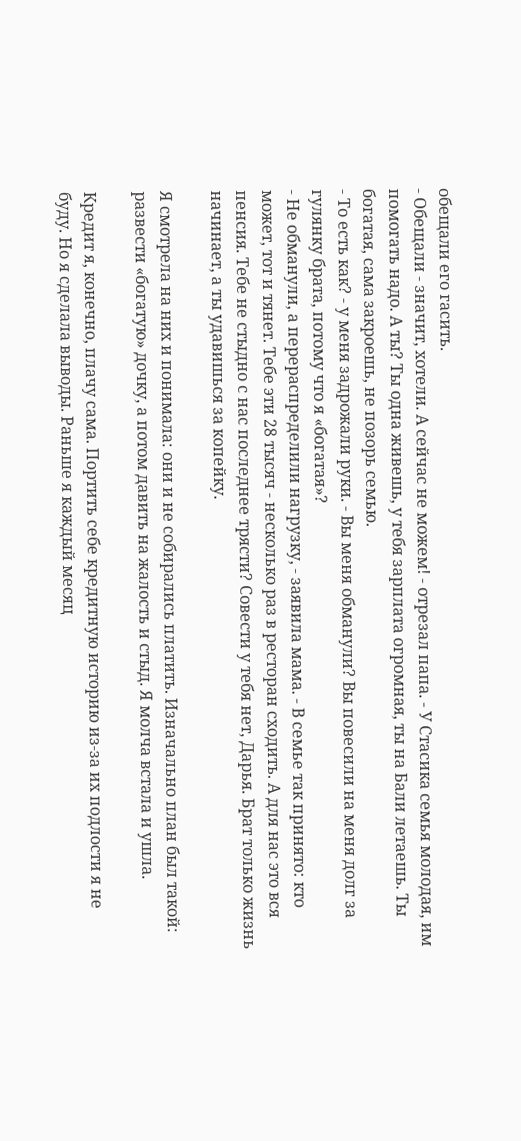обещали его гасить.
- Обещали - значит, хотели. А сейчас не можем! - отрезал папа. - У Стасика семья молодая, им помогать надо. А ты? Ты одна живешь, у тебя зарплата огромная, ты на Бали летаешь. Ты богатая, сама закроешь, не позорь семью.
- То есть как? - у меня задрожали руки. - Вы меня обманули? Вы повесили на меня долг за гулянку брата, потому что я «богатая»?
- Не обманули, а перераспределили нагрузку, - заявила мама. - В семье так принято: кто может, тот и тянет. Тебе эти 28 тысяч - несколько раз в ресторан сходить. А для нас это вся пенсия. Тебе не стыдно с нас последнее трясти? Совести у тебя нет, Дарья. Брат только жизнь начинает, а ты удавишься за копейку.

Я смотрела на них и понимала: они и не собирались платить. Изначально план был такой: развести «богатую» дочку, а потом давить на жалость и стыд. Я молча встала и ушла.

Кредит я, конечно, плачу сама. Портить себе кредитную историю из-за их подлости я не буду. Но я сделала выводы. Раньше я каждый месяц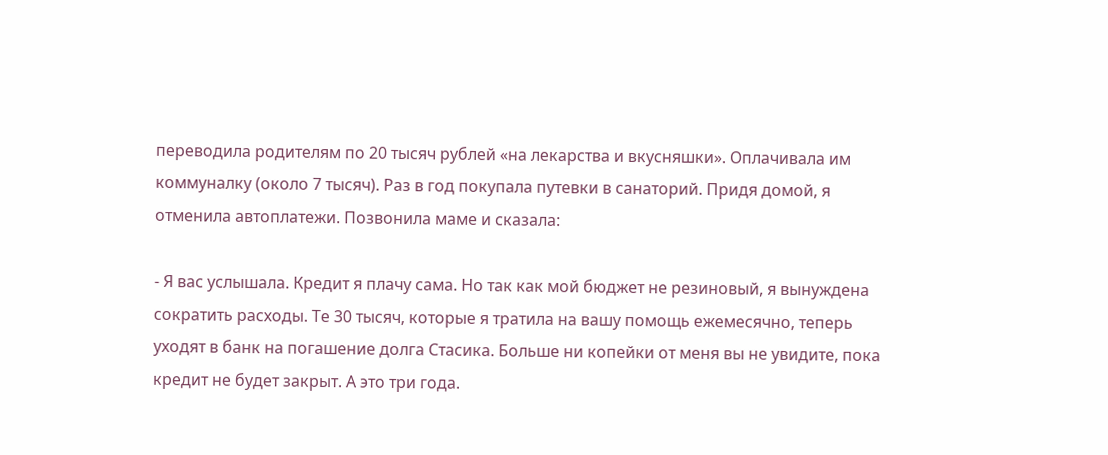переводила родителям по 20 тысяч рублей «на лекарства и вкусняшки». Оплачивала им коммуналку (около 7 тысяч). Раз в год покупала путевки в санаторий. Придя домой, я отменила автоплатежи. Позвонила маме и сказала:

- Я вас услышала. Кредит я плачу сама. Но так как мой бюджет не резиновый, я вынуждена сократить расходы. Те 30 тысяч, которые я тратила на вашу помощь ежемесячно, теперь уходят в банк на погашение долга Стасика. Больше ни копейки от меня вы не увидите, пока кредит не будет закрыт. А это три года.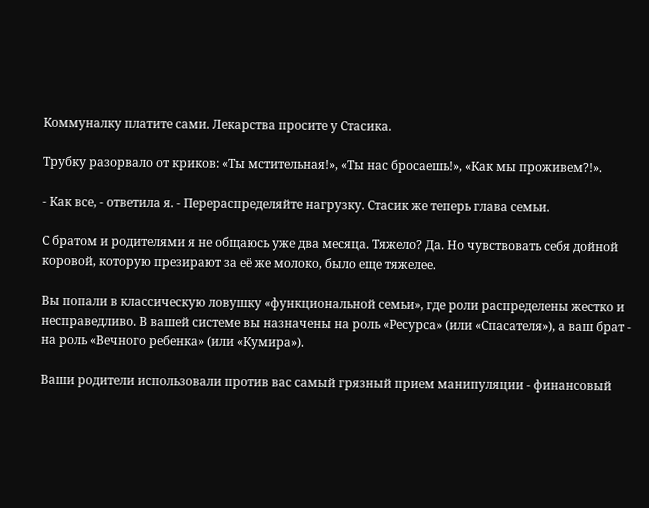Коммуналку платите сами. Лекарства просите у Стасика.

Трубку разорвало от криков: «Ты мстительная!», «Ты нас бросаешь!», «Как мы проживем?!».

- Как все, - ответила я. - Перераспределяйте нагрузку. Стасик же теперь глава семьи.

С братом и родителями я не общаюсь уже два месяца. Тяжело? Да. Но чувствовать себя дойной коровой, которую презирают за её же молоко, было еще тяжелее.

Вы попали в классическую ловушку «функциональной семьи», где роли распределены жестко и несправедливо. В вашей системе вы назначены на роль «Ресурса» (или «Спасателя»), а ваш брат - на роль «Вечного ребенка» (или «Кумира»).

Ваши родители использовали против вас самый грязный прием манипуляции - финансовый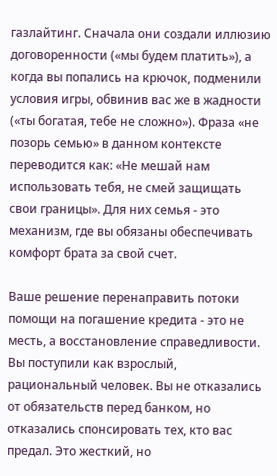газлайтинг. Сначала они создали иллюзию договоренности («мы будем платить»), а когда вы попались на крючок, подменили условия игры, обвинив вас же в жадности («ты богатая, тебе не сложно»). Фраза «не позорь семью» в данном контексте переводится как: «Не мешай нам использовать тебя, не смей защищать свои границы». Для них семья - это механизм, где вы обязаны обеспечивать комфорт брата за свой счет.

Ваше решение перенаправить потоки помощи на погашение кредита - это не месть, а восстановление справедливости. Вы поступили как взрослый, рациональный человек. Вы не отказались от обязательств перед банком, но отказались спонсировать тех, кто вас предал. Это жесткий, но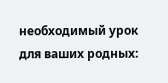необходимый урок для ваших родных: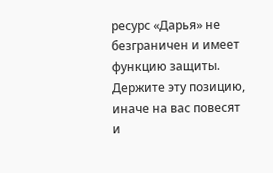ресурс «Дарья» не безграничен и имеет функцию защиты. Держите эту позицию, иначе на вас повесят и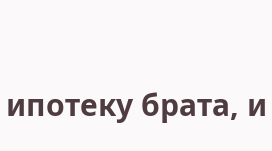ипотеку брата, и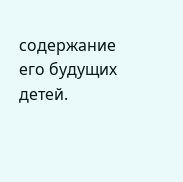содержание его будущих детей.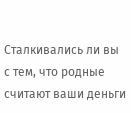Сталкивались ли вы с тем, что родные считают ваши деньги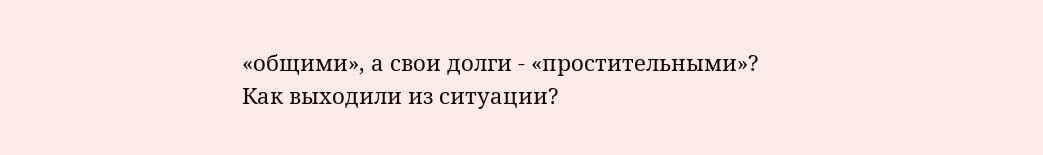«общими», а свои долги - «простительными»? Как выходили из ситуации?